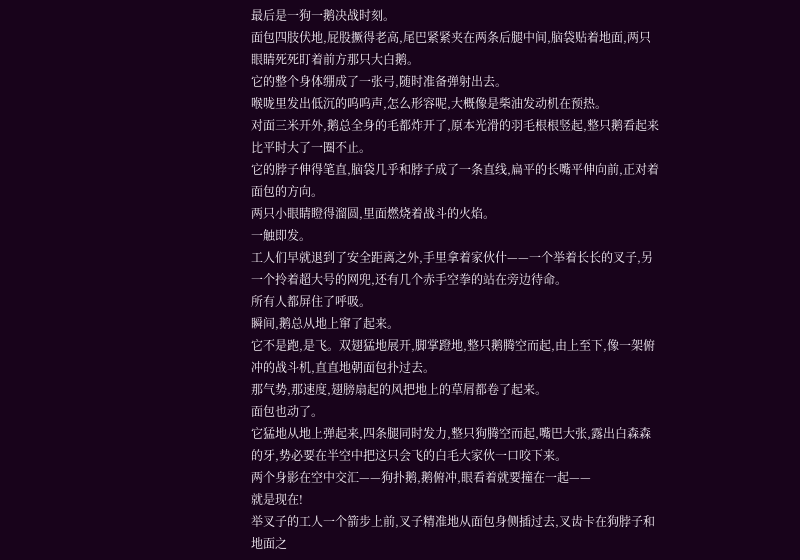最后是一狗一鹅决战时刻。
面包四肢伏地,屁股撅得老高,尾巴紧紧夹在两条后腿中间,脑袋贴着地面,两只眼睛死死盯着前方那只大白鹅。
它的整个身体绷成了一张弓,随时准备弹射出去。
喉咙里发出低沉的呜呜声,怎么形容呢,大概像是柴油发动机在预热。
对面三米开外,鹅总全身的毛都炸开了,原本光滑的羽毛根根竖起,整只鹅看起来比平时大了一圈不止。
它的脖子伸得笔直,脑袋几乎和脖子成了一条直线,扁平的长嘴平伸向前,正对着面包的方向。
两只小眼睛瞪得溜圆,里面燃烧着战斗的火焰。
一触即发。
工人们早就退到了安全距离之外,手里拿着家伙什——一个举着长长的叉子,另一个拎着超大号的网兜,还有几个赤手空拳的站在旁边待命。
所有人都屏住了呼吸。
瞬间,鹅总从地上窜了起来。
它不是跑,是飞。双翅猛地展开,脚掌蹬地,整只鹅腾空而起,由上至下,像一架俯冲的战斗机,直直地朝面包扑过去。
那气势,那速度,翅膀扇起的风把地上的草屑都卷了起来。
面包也动了。
它猛地从地上弹起来,四条腿同时发力,整只狗腾空而起,嘴巴大张,露出白森森的牙,势必要在半空中把这只会飞的白毛大家伙一口咬下来。
两个身影在空中交汇——狗扑鹅,鹅俯冲,眼看着就要撞在一起——
就是现在!
举叉子的工人一个箭步上前,叉子精准地从面包身侧插过去,叉齿卡在狗脖子和地面之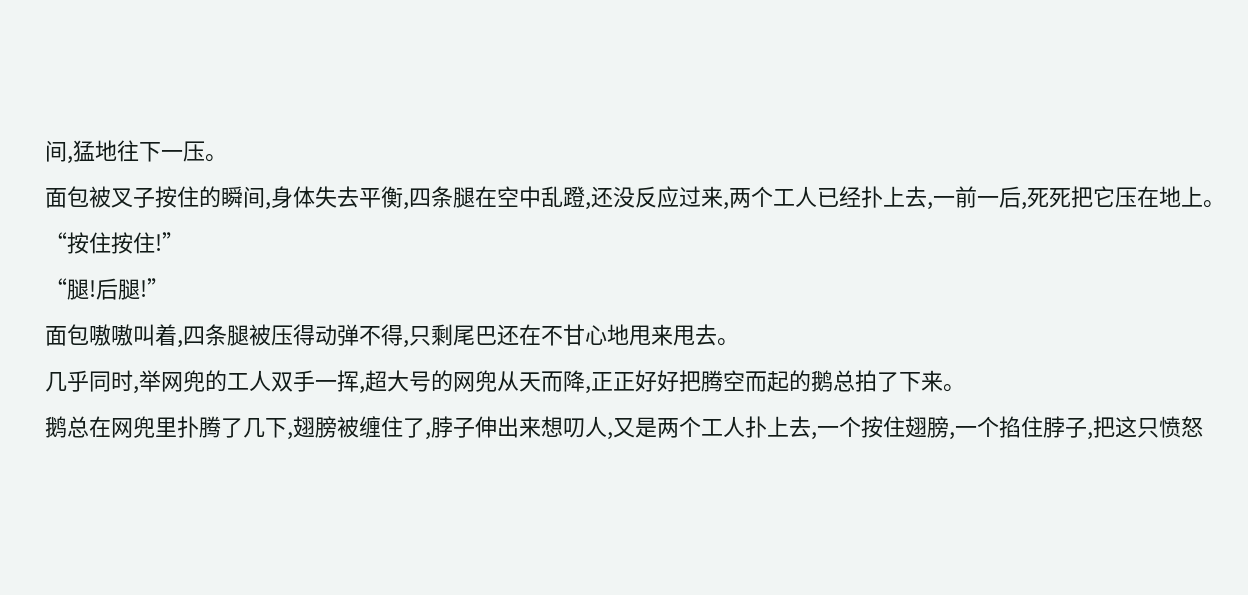间,猛地往下一压。
面包被叉子按住的瞬间,身体失去平衡,四条腿在空中乱蹬,还没反应过来,两个工人已经扑上去,一前一后,死死把它压在地上。
“按住按住!”
“腿!后腿!”
面包嗷嗷叫着,四条腿被压得动弹不得,只剩尾巴还在不甘心地甩来甩去。
几乎同时,举网兜的工人双手一挥,超大号的网兜从天而降,正正好好把腾空而起的鹅总拍了下来。
鹅总在网兜里扑腾了几下,翅膀被缠住了,脖子伸出来想叨人,又是两个工人扑上去,一个按住翅膀,一个掐住脖子,把这只愤怒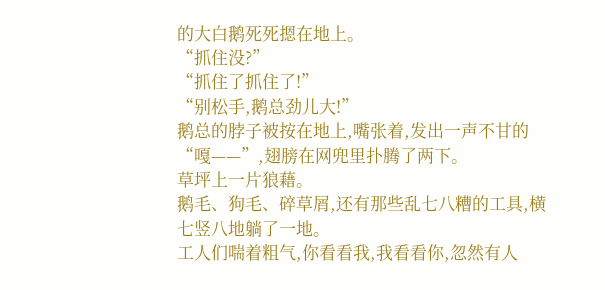的大白鹅死死摁在地上。
“抓住没?”
“抓住了抓住了!”
“别松手,鹅总劲儿大!”
鹅总的脖子被按在地上,嘴张着,发出一声不甘的“嘎——”,翅膀在网兜里扑腾了两下。
草坪上一片狼藉。
鹅毛、狗毛、碎草屑,还有那些乱七八糟的工具,横七竖八地躺了一地。
工人们喘着粗气,你看看我,我看看你,忽然有人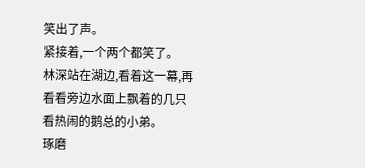笑出了声。
紧接着,一个两个都笑了。
林深站在湖边,看着这一幕,再看看旁边水面上飘着的几只看热闹的鹅总的小弟。
琢磨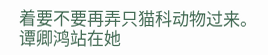着要不要再弄只猫科动物过来。
谭卿鸿站在她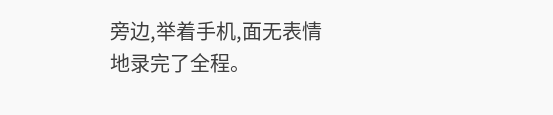旁边,举着手机,面无表情地录完了全程。